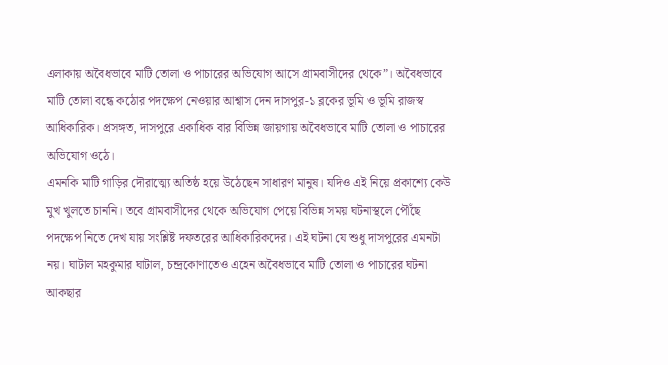এলাকায় অবৈধভাবে মাটি তোলা ও পাচারের অভিযোগ আসে গ্রামবাসীদের থেকে”। অবৈধভাবে মাটি তোলা বন্ধে কঠোর পদক্ষেপ নেওয়ার আশ্বাস দেন দাসপুর-১ ব্লকের ভূমি ও ভূমি রাজস্ব আধিকারিক। প্রসঙ্গত, দাসপুরে একাধিক বার বিভিন্ন জায়গায় অবৈধভাবে মাটি তোলা ও পাচারের অভিযোগ ওঠে।
এমনকি মাটি গাড়ির দৌরাত্ম্যে অতিষ্ঠ হয়ে উঠেছেন সাধারণ মানুষ। যদিও এই নিয়ে প্রকাশ্যে কেউ মুখ খুলতে চাননি। তবে গ্রামবাসীদের থেকে অভিযোগ পেয়ে বিভিন্ন সময় ঘটনাস্থলে পৌঁছে পদক্ষেপ নিতে দেখ যায় সংশ্লিষ্ট দফতরের আধিকারিকদের। এই ঘটনা যে শুধু দাসপুরের এমনটা নয়। ঘাটাল মহকুমার ঘাটাল, চন্দ্রকোণাতেও এহেন অবৈধভাবে মাটি তোলা ও পাচারের ঘটনা আকছার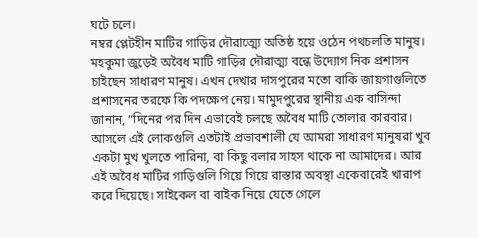ঘটে চলে।
নম্বর প্লেটহীন মাটির গাড়ির দৌরাত্ম্যে অতিষ্ঠ হয়ে ওঠেন পথচলতি মানুষ। মহকুমা জুড়েই অবৈধ মাটি গাড়ির দৌরাত্ম্য বন্ধে উদ্যোগ নিক প্রশাসন চাইছেন সাধারণ মানুষ। এখন দেখার দাসপুরের মতো বাকি জায়গাগুলিতে প্রশাসনের তরফে কি পদক্ষেপ নেয়। মামুদপুরের স্থানীয় এক বাসিন্দা জানান, “দিনের পর দিন এভাবেই চলছে অবৈধ মাটি তোলার কারবার।
আসলে এই লোকগুলি এতটাই প্রভাবশালী যে আমরা সাধারণ মানুষরা খুব একটা মুখ খুলতে পারিনা, বা কিছু বলার সাহস থাকে না আমাদের। আর এই অবৈধ মাটির গাড়িগুলি গিয়ে গিয়ে রাস্তার অবস্থা একেবারেই খারাপ করে দিয়েছে। সাইকেল বা বাইক নিয়ে যেতে গেলে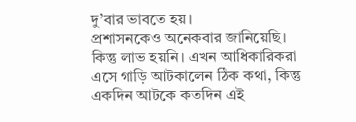দু’বার ভাবতে হয়।
প্রশাসনকেও অনেকবার জানিয়েছি। কিন্তু লাভ হয়নি। এখন আধিকারিকরা এসে গাড়ি আটকালেন ঠিক কথা, কিন্তু একদিন আটকে কতদিন এই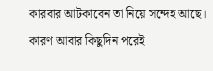কারবার আটকাবেন তা নিয়ে সন্দেহ আছে। কারণ আবার কিছুদিন পরেই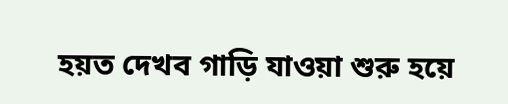হয়ত দেখব গাড়ি যাওয়া শুরু হয়ে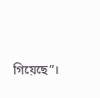গিয়েছে”।